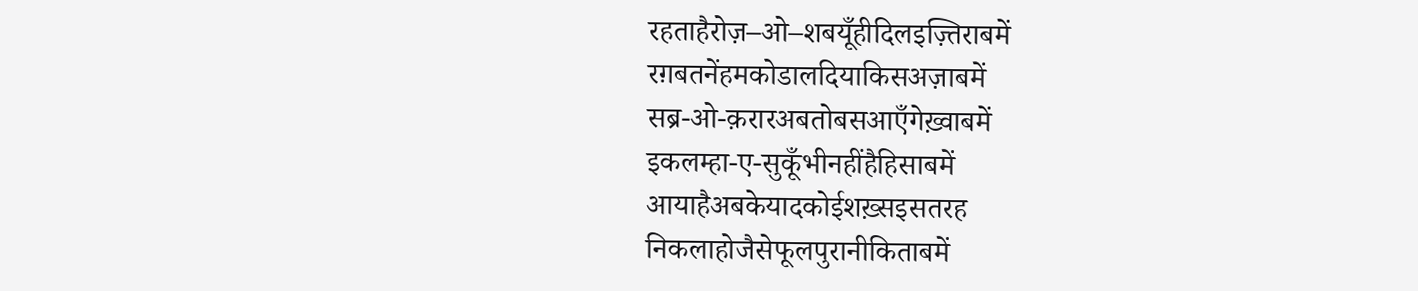रहताहैरोज़–ओ–शबयूँहीदिलइज़्तिराबमें
रग़बतनेंहमकोडालदियाकिसअज़ाबमें
सब्र-ओ-क़रारअबतोबसआएँगेख़्वाबमें
इकलम्हा-ए-सुकूँभीनहींहैहिसाबमें
आयाहैअबकेयादकोईशख़्सइसतरह
निकलाहोजैसेफूलपुरानीकिताबमें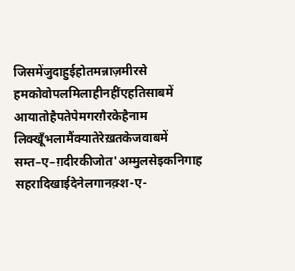जिसमेंजुदाहुईहोतमन्नाज़मीरसे
हमकोवोपलमिलाहीनहींएहतिसाबमें
आयातोहैपतेपेमगरग़ैरकेहैनाम
लिक्खूँभलामैंक्यातेरेख़तकेजवाबमें
सम्त–ए–ग़दीरकीजोत'अम्मुलसेइकनिगाह
सहरादिखाईदेनेलगानक़्श-ए-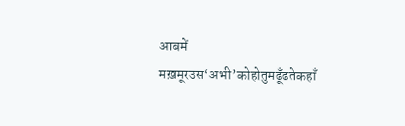आबमें
मख़मूरउस‘अभी’कोहोतुमढूँढतेकहाँ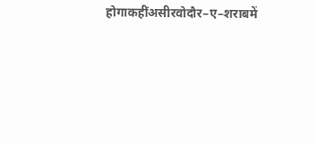होगाकहींअसीरवोदौर–ए–शराबमें